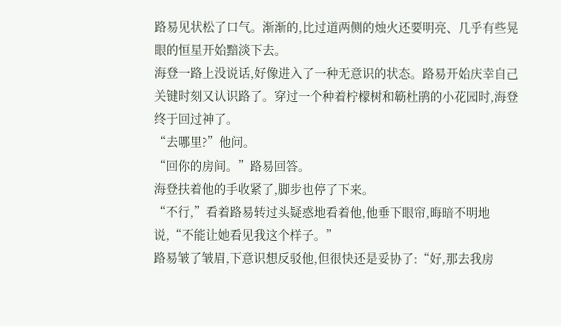路易见状松了口气。渐渐的,比过道两侧的烛火还要明亮、几乎有些晃眼的恒星开始黯淡下去。
海登一路上没说话,好像进入了一种无意识的状态。路易开始庆幸自己关键时刻又认识路了。穿过一个种着柠檬树和簕杜鹃的小花园时,海登终于回过神了。
“去哪里?”他问。
“回你的房间。”路易回答。
海登扶着他的手收紧了,脚步也停了下来。
“不行,”看着路易转过头疑惑地看着他,他垂下眼帘,晦暗不明地说,“不能让她看见我这个样子。”
路易皱了皱眉,下意识想反驳他,但很快还是妥协了:“好,那去我房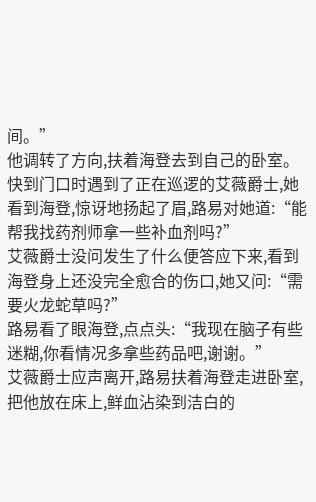间。”
他调转了方向,扶着海登去到自己的卧室。快到门口时遇到了正在巡逻的艾薇爵士,她看到海登,惊讶地扬起了眉,路易对她道:“能帮我找药剂师拿一些补血剂吗?”
艾薇爵士没问发生了什么便答应下来,看到海登身上还没完全愈合的伤口,她又问:“需要火龙蛇草吗?”
路易看了眼海登,点点头:“我现在脑子有些迷糊,你看情况多拿些药品吧,谢谢。”
艾薇爵士应声离开,路易扶着海登走进卧室,把他放在床上,鲜血沾染到洁白的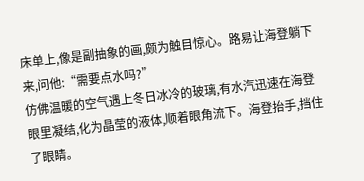床单上,像是副抽象的画,颇为触目惊心。路易让海登躺下来,问他:“需要点水吗?”
仿佛温暖的空气遇上冬日冰冷的玻璃,有水汽迅速在海登眼里凝结,化为晶莹的液体,顺着眼角流下。海登抬手,挡住了眼睛。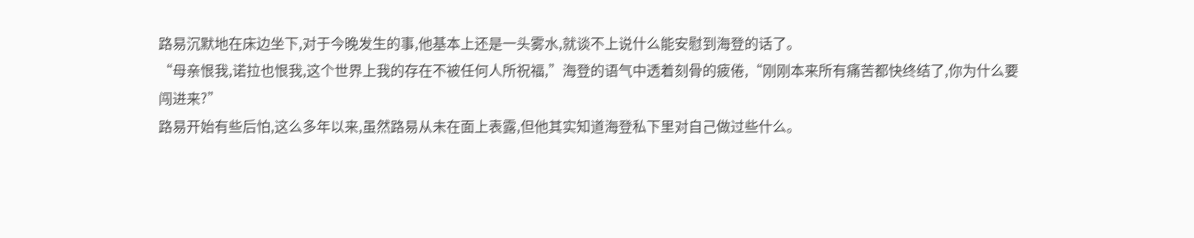路易沉默地在床边坐下,对于今晚发生的事,他基本上还是一头雾水,就谈不上说什么能安慰到海登的话了。
“母亲恨我,诺拉也恨我,这个世界上我的存在不被任何人所祝福,”海登的语气中透着刻骨的疲倦,“刚刚本来所有痛苦都快终结了,你为什么要闯进来?”
路易开始有些后怕,这么多年以来,虽然路易从未在面上表露,但他其实知道海登私下里对自己做过些什么。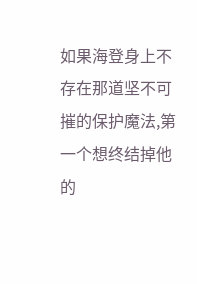如果海登身上不存在那道坚不可摧的保护魔法,第一个想终结掉他的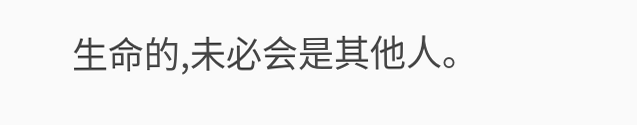生命的,未必会是其他人。